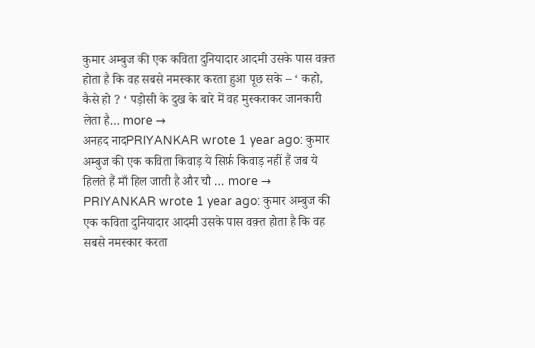कुमार अम्बुज की एक कविता दुनियादार आदमी उसके पास वक़्त होता है कि वह सबसे नमस्कार करता हुआ पूछ सके – ‘ कहो, कैसे हो ? ‘ पड़ोसी के दुख के बारे में वह मुस्कराकर जानकारी लेता है… more →
अनहद नादPRIYANKAR wrote 1 year ago: कुमार अम्बुज की एक कविता किवाड़ ये सिर्फ़ किवाड़ नहीं हैं जब ये हिलते हैं माँ हिल जाती है और चौ … more →
PRIYANKAR wrote 1 year ago: कुमार अम्बुज की एक कविता दुनियादार आदमी उसके पास वक़्त होता है कि वह सबसे नमस्कार करता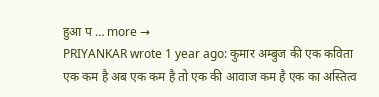हुआ प … more →
PRIYANKAR wrote 1 year ago: कुमार अम्बुज की एक कविता एक कम है अब एक कम है तो एक की आवाज कम है एक का अस्तित्व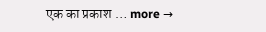एक का प्रकाश … more →